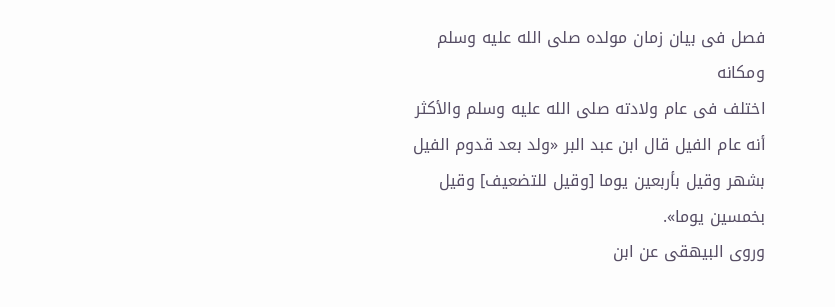فصل فى بيان زمان مولده صلى الله عليه وسلم ومكانه
اختلف فى عام ولادته صلى الله عليه وسلم والأكثر أنه عام الفيل قال ابن عبد البر «ولد بعد قدوم الفيل بشهر وقيل بأربعين يوما [وقيل للتضعيف] وقيل بخمسين يوما».
وروى البيهقى عن ابن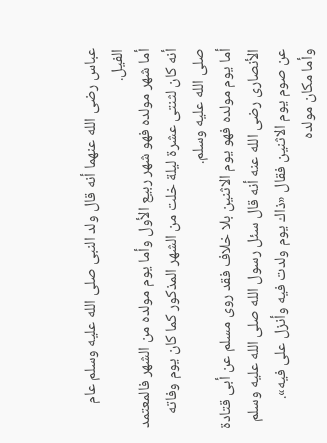عباس رضى الله عنهما أنه قال ولد النبى صلى الله عليه وسلم عام الفيل.
أما شهر مولده فهو شهر ربيع الأول وأما يوم مولده من الشهر فالمعتمد أنه كان لثنتى عشرة ليلة خلت من الشهر المذكور كما كان يوم وفاته صلى الله عليه وسلم.
أما يوم مولده فهو يوم الاثنين بلا خلاف فقد روى مسلم عن أبى قتادة الأنصارى رضى الله عنه أنه قال سئل رسول الله صلى الله عليه وسلم عن صوم يوم الاثنين فقال «ذاك يوم ولدت فيه وأنزل على فيه».
وأما مكان مولده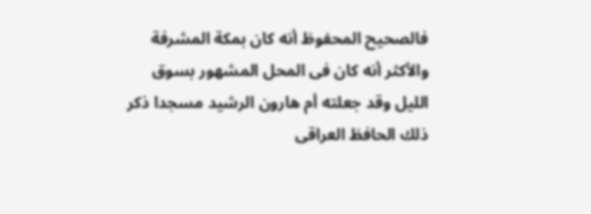فالصحيح المحفوظ أنه كان بمكة المشرفة والأكثر أنه كان فى المحل المشهور بسوق الليل وقد جعلته أم هارون الرشيد مسجدا ذكر ذلك الحافظ العراقى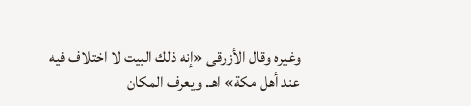وغيره وقال الأزرقى «إنه ذلك البيت لا اختلاف فيه عند أهل مكة» اهـ. ويعرف المكان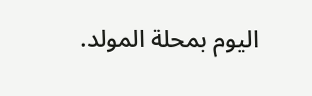اليوم بمحلة المولد.